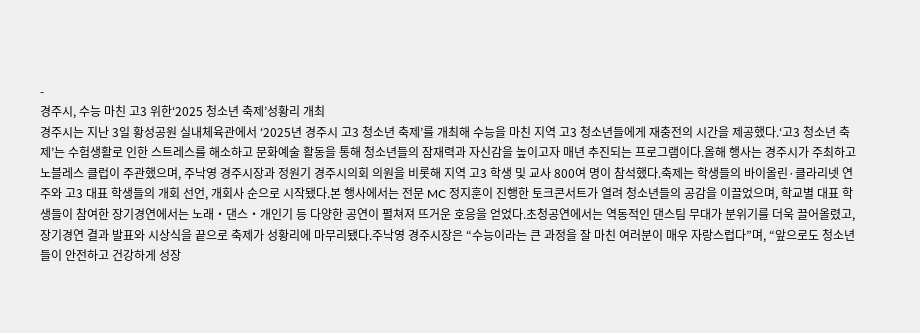-
경주시, 수능 마친 고3 위한‘2025 청소년 축제’성황리 개최
경주시는 지난 3일 황성공원 실내체육관에서 ‘2025년 경주시 고3 청소년 축제’를 개최해 수능을 마친 지역 고3 청소년들에게 재충전의 시간을 제공했다.‘고3 청소년 축제’는 수험생활로 인한 스트레스를 해소하고 문화예술 활동을 통해 청소년들의 잠재력과 자신감을 높이고자 매년 추진되는 프로그램이다.올해 행사는 경주시가 주최하고 노블레스 클럽이 주관했으며, 주낙영 경주시장과 정원기 경주시의회 의원을 비롯해 지역 고3 학생 및 교사 800여 명이 참석했다.축제는 학생들의 바이올린·클라리넷 연주와 고3 대표 학생들의 개회 선언, 개회사 순으로 시작됐다.본 행사에서는 전문 MC 정지훈이 진행한 토크콘서트가 열려 청소년들의 공감을 이끌었으며, 학교별 대표 학생들이 참여한 장기경연에서는 노래‧댄스‧개인기 등 다양한 공연이 펼쳐져 뜨거운 호응을 얻었다.초청공연에서는 역동적인 댄스팀 무대가 분위기를 더욱 끌어올렸고, 장기경연 결과 발표와 시상식을 끝으로 축제가 성황리에 마무리됐다.주낙영 경주시장은 “수능이라는 큰 과정을 잘 마친 여러분이 매우 자랑스럽다”며, “앞으로도 청소년들이 안전하고 건강하게 성장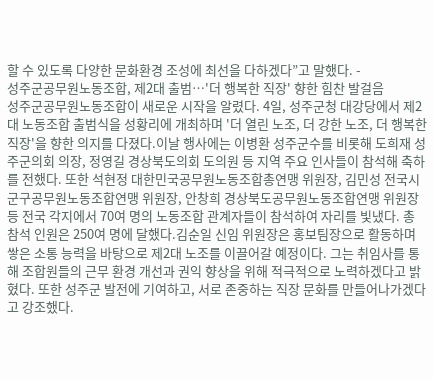할 수 있도록 다양한 문화환경 조성에 최선을 다하겠다”고 말했다. -
성주군공무원노동조합, 제2대 출범…'더 행복한 직장' 향한 힘찬 발걸음
성주군공무원노동조합이 새로운 시작을 알렸다. 4일, 성주군청 대강당에서 제2대 노동조합 출범식을 성황리에 개최하며 '더 열린 노조, 더 강한 노조, 더 행복한 직장'을 향한 의지를 다졌다.이날 행사에는 이병환 성주군수를 비롯해 도희재 성주군의회 의장, 정영길 경상북도의회 도의원 등 지역 주요 인사들이 참석해 축하를 전했다. 또한 석현정 대한민국공무원노동조합총연맹 위원장, 김민성 전국시군구공무원노동조합연맹 위원장, 안창희 경상북도공무원노동조합연맹 위원장 등 전국 각지에서 70여 명의 노동조합 관계자들이 참석하여 자리를 빛냈다. 총 참석 인원은 250여 명에 달했다.김순일 신임 위원장은 홍보팀장으로 활동하며 쌓은 소통 능력을 바탕으로 제2대 노조를 이끌어갈 예정이다. 그는 취임사를 통해 조합원들의 근무 환경 개선과 권익 향상을 위해 적극적으로 노력하겠다고 밝혔다. 또한 성주군 발전에 기여하고, 서로 존중하는 직장 문화를 만들어나가겠다고 강조했다.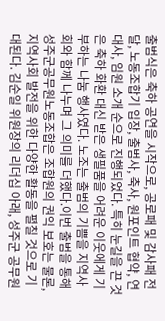출범식은 축하 공연을 시작으로, 공로패 및 감사패 전달, 노동조합기 입장, 출범사, 축사, 원포인트 협약, 연대사, 임원 소개 순으로 진행되었다. 특히 눈길을 끈 것은 축하 화환 대신 받은 생필품을 어려운 이웃에게 기부하는 나눔 행사였다. 노조는 출범의 기쁨을 지역사회와 함께 나누며 그 의미를 더했다.이번 출범을 통해 성주군공무원노동조합은 조합원의 권익 보호는 물론, 지역사회 발전을 위한 다양한 활동을 펼칠 것으로 기대된다. 김순일 위원장의 리더십 아래, 성주군 공무원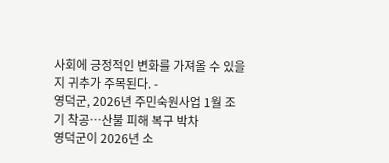사회에 긍정적인 변화를 가져올 수 있을지 귀추가 주목된다. -
영덕군, 2026년 주민숙원사업 1월 조기 착공…산불 피해 복구 박차
영덕군이 2026년 소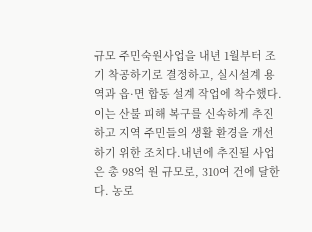규모 주민숙원사업을 내년 1월부터 조기 착공하기로 결정하고, 실시설계 용역과 읍·면 합동 설계 작업에 착수했다. 이는 산불 피해 복구를 신속하게 추진하고 지역 주민들의 생활 환경을 개선하기 위한 조치다.내년에 추진될 사업은 총 98억 원 규모로, 310여 건에 달한다. 농로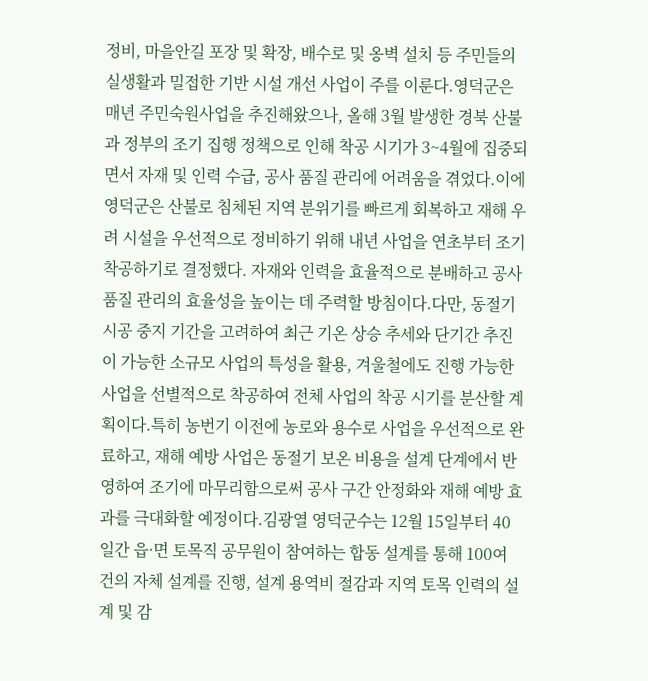정비, 마을안길 포장 및 확장, 배수로 및 옹벽 설치 등 주민들의 실생활과 밀접한 기반 시설 개선 사업이 주를 이룬다.영덕군은 매년 주민숙원사업을 추진해왔으나, 올해 3월 발생한 경북 산불과 정부의 조기 집행 정책으로 인해 착공 시기가 3~4월에 집중되면서 자재 및 인력 수급, 공사 품질 관리에 어려움을 겪었다.이에 영덕군은 산불로 침체된 지역 분위기를 빠르게 회복하고 재해 우려 시설을 우선적으로 정비하기 위해 내년 사업을 연초부터 조기 착공하기로 결정했다. 자재와 인력을 효율적으로 분배하고 공사 품질 관리의 효율성을 높이는 데 주력할 방침이다.다만, 동절기 시공 중지 기간을 고려하여 최근 기온 상승 추세와 단기간 추진이 가능한 소규모 사업의 특성을 활용, 겨울철에도 진행 가능한 사업을 선별적으로 착공하여 전체 사업의 착공 시기를 분산할 계획이다.특히 농번기 이전에 농로와 용수로 사업을 우선적으로 완료하고, 재해 예방 사업은 동절기 보온 비용을 설계 단계에서 반영하여 조기에 마무리함으로써 공사 구간 안정화와 재해 예방 효과를 극대화할 예정이다.김광열 영덕군수는 12월 15일부터 40일간 읍·면 토목직 공무원이 참여하는 합동 설계를 통해 100여 건의 자체 설계를 진행, 설계 용역비 절감과 지역 토목 인력의 설계 및 감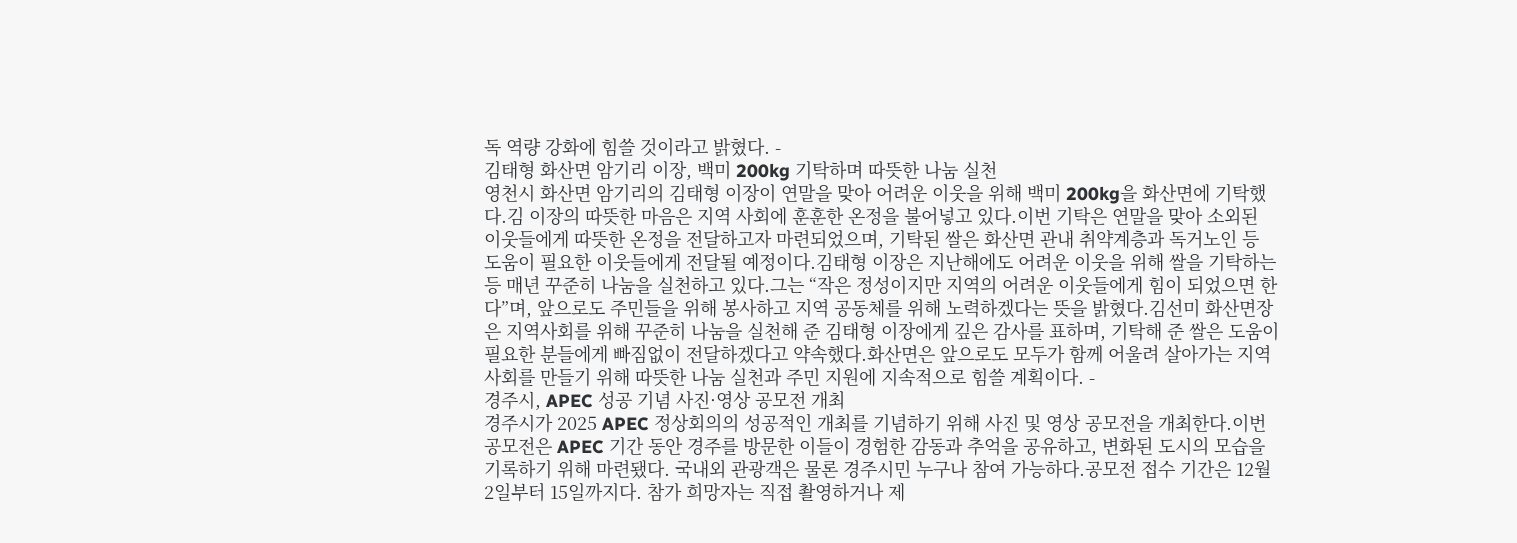독 역량 강화에 힘쓸 것이라고 밝혔다. -
김태형 화산면 암기리 이장, 백미 200kg 기탁하며 따뜻한 나눔 실천
영천시 화산면 암기리의 김태형 이장이 연말을 맞아 어려운 이웃을 위해 백미 200kg을 화산면에 기탁했다.김 이장의 따뜻한 마음은 지역 사회에 훈훈한 온정을 불어넣고 있다.이번 기탁은 연말을 맞아 소외된 이웃들에게 따뜻한 온정을 전달하고자 마련되었으며, 기탁된 쌀은 화산면 관내 취약계층과 독거노인 등 도움이 필요한 이웃들에게 전달될 예정이다.김태형 이장은 지난해에도 어려운 이웃을 위해 쌀을 기탁하는 등 매년 꾸준히 나눔을 실천하고 있다.그는 “작은 정성이지만 지역의 어려운 이웃들에게 힘이 되었으면 한다”며, 앞으로도 주민들을 위해 봉사하고 지역 공동체를 위해 노력하겠다는 뜻을 밝혔다.김선미 화산면장은 지역사회를 위해 꾸준히 나눔을 실천해 준 김태형 이장에게 깊은 감사를 표하며, 기탁해 준 쌀은 도움이 필요한 분들에게 빠짐없이 전달하겠다고 약속했다.화산면은 앞으로도 모두가 함께 어울려 살아가는 지역사회를 만들기 위해 따뜻한 나눔 실천과 주민 지원에 지속적으로 힘쓸 계획이다. -
경주시, APEC 성공 기념 사진·영상 공모전 개최
경주시가 2025 APEC 정상회의의 성공적인 개최를 기념하기 위해 사진 및 영상 공모전을 개최한다.이번 공모전은 APEC 기간 동안 경주를 방문한 이들이 경험한 감동과 추억을 공유하고, 변화된 도시의 모습을 기록하기 위해 마련됐다. 국내외 관광객은 물론 경주시민 누구나 참여 가능하다.공모전 접수 기간은 12월 2일부터 15일까지다. 참가 희망자는 직접 촬영하거나 제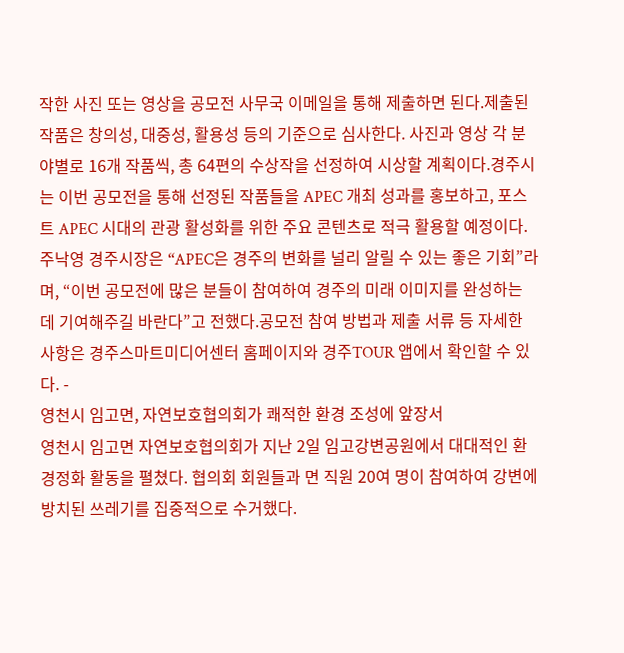작한 사진 또는 영상을 공모전 사무국 이메일을 통해 제출하면 된다.제출된 작품은 창의성, 대중성, 활용성 등의 기준으로 심사한다. 사진과 영상 각 분야별로 16개 작품씩, 총 64편의 수상작을 선정하여 시상할 계획이다.경주시는 이번 공모전을 통해 선정된 작품들을 APEC 개최 성과를 홍보하고, 포스트 APEC 시대의 관광 활성화를 위한 주요 콘텐츠로 적극 활용할 예정이다.주낙영 경주시장은 “APEC은 경주의 변화를 널리 알릴 수 있는 좋은 기회”라며, “이번 공모전에 많은 분들이 참여하여 경주의 미래 이미지를 완성하는 데 기여해주길 바란다”고 전했다.공모전 참여 방법과 제출 서류 등 자세한 사항은 경주스마트미디어센터 홈페이지와 경주TOUR 앱에서 확인할 수 있다. -
영천시 임고면, 자연보호협의회가 쾌적한 환경 조성에 앞장서
영천시 임고면 자연보호협의회가 지난 2일 임고강변공원에서 대대적인 환경정화 활동을 펼쳤다. 협의회 회원들과 면 직원 20여 명이 참여하여 강변에 방치된 쓰레기를 집중적으로 수거했다.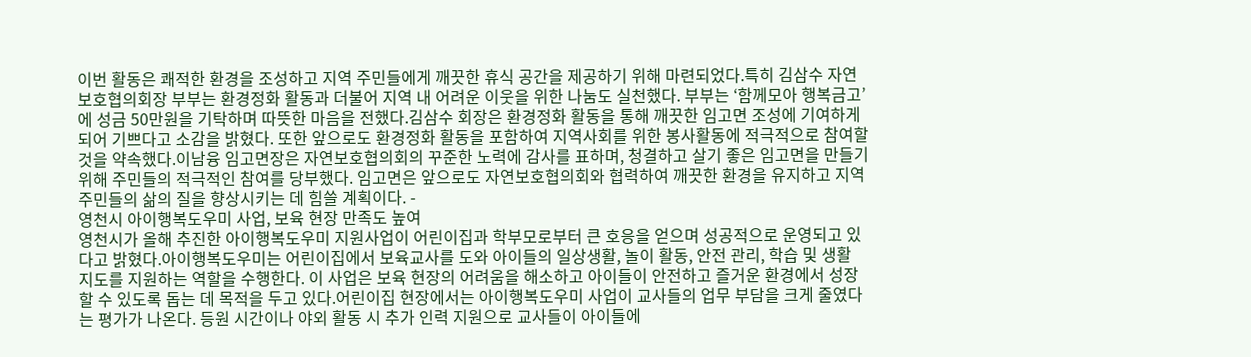이번 활동은 쾌적한 환경을 조성하고 지역 주민들에게 깨끗한 휴식 공간을 제공하기 위해 마련되었다.특히 김삼수 자연보호협의회장 부부는 환경정화 활동과 더불어 지역 내 어려운 이웃을 위한 나눔도 실천했다. 부부는 ‘함께모아 행복금고’에 성금 50만원을 기탁하며 따뜻한 마음을 전했다.김삼수 회장은 환경정화 활동을 통해 깨끗한 임고면 조성에 기여하게 되어 기쁘다고 소감을 밝혔다. 또한 앞으로도 환경정화 활동을 포함하여 지역사회를 위한 봉사활동에 적극적으로 참여할 것을 약속했다.이남융 임고면장은 자연보호협의회의 꾸준한 노력에 감사를 표하며, 청결하고 살기 좋은 임고면을 만들기 위해 주민들의 적극적인 참여를 당부했다. 임고면은 앞으로도 자연보호협의회와 협력하여 깨끗한 환경을 유지하고 지역 주민들의 삶의 질을 향상시키는 데 힘쓸 계획이다. -
영천시 아이행복도우미 사업, 보육 현장 만족도 높여
영천시가 올해 추진한 아이행복도우미 지원사업이 어린이집과 학부모로부터 큰 호응을 얻으며 성공적으로 운영되고 있다고 밝혔다.아이행복도우미는 어린이집에서 보육교사를 도와 아이들의 일상생활, 놀이 활동, 안전 관리, 학습 및 생활 지도를 지원하는 역할을 수행한다. 이 사업은 보육 현장의 어려움을 해소하고 아이들이 안전하고 즐거운 환경에서 성장할 수 있도록 돕는 데 목적을 두고 있다.어린이집 현장에서는 아이행복도우미 사업이 교사들의 업무 부담을 크게 줄였다는 평가가 나온다. 등원 시간이나 야외 활동 시 추가 인력 지원으로 교사들이 아이들에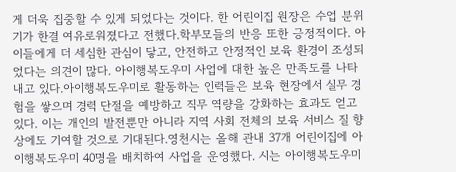게 더욱 집중할 수 있게 되었다는 것이다. 한 어린이집 원장은 수업 분위기가 한결 여유로워졌다고 전했다.학부모들의 반응 또한 긍정적이다. 아이들에게 더 세심한 관심이 닿고, 안전하고 안정적인 보육 환경이 조성되었다는 의견이 많다. 아이행복도우미 사업에 대한 높은 만족도를 나타내고 있다.아이행복도우미로 활동하는 인력들은 보육 현장에서 실무 경험을 쌓으며 경력 단절을 예방하고 직무 역량을 강화하는 효과도 얻고 있다. 이는 개인의 발전뿐만 아니라 지역 사회 전체의 보육 서비스 질 향상에도 기여할 것으로 기대된다.영천시는 올해 관내 37개 어린이집에 아이행복도우미 40명을 배치하여 사업을 운영했다. 시는 아이행복도우미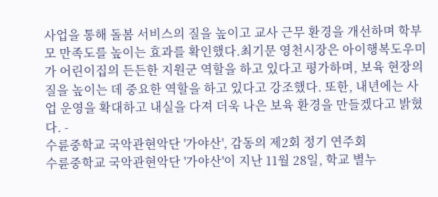사업을 통해 돌봄 서비스의 질을 높이고 교사 근무 환경을 개선하며 학부모 만족도를 높이는 효과를 확인했다.최기문 영천시장은 아이행복도우미가 어린이집의 든든한 지원군 역할을 하고 있다고 평가하며, 보육 현장의 질을 높이는 데 중요한 역할을 하고 있다고 강조했다. 또한, 내년에는 사업 운영을 확대하고 내실을 다져 더욱 나은 보육 환경을 만들겠다고 밝혔다. -
수륜중학교 국악관현악단 '가야산', 감동의 제2회 정기 연주회
수륜중학교 국악관현악단 '가야산'이 지난 11월 28일, 학교 별누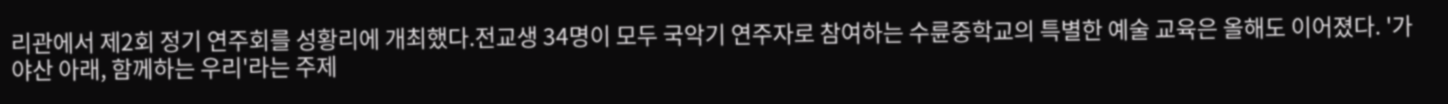리관에서 제2회 정기 연주회를 성황리에 개최했다.전교생 34명이 모두 국악기 연주자로 참여하는 수륜중학교의 특별한 예술 교육은 올해도 이어졌다. '가야산 아래, 함께하는 우리'라는 주제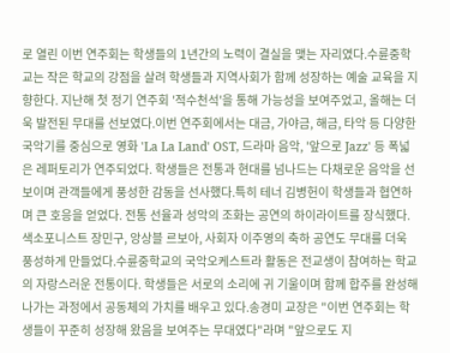로 열린 이번 연주회는 학생들의 1년간의 노력이 결실을 맺는 자리였다.수륜중학교는 작은 학교의 강점을 살려 학생들과 지역사회가 함께 성장하는 예술 교육을 지향한다. 지난해 첫 정기 연주회 '적수천석'을 통해 가능성을 보여주었고, 올해는 더욱 발전된 무대를 선보였다.이번 연주회에서는 대금, 가야금, 해금, 타악 등 다양한 국악기를 중심으로 영화 'La La Land' OST, 드라마 음악, '앞으로 Jazz' 등 폭넓은 레퍼토리가 연주되었다. 학생들은 전통과 현대를 넘나드는 다채로운 음악을 선보이며 관객들에게 풍성한 감동을 선사했다.특히 테너 김병헌이 학생들과 협연하며 큰 호응을 얻었다. 전통 선율과 성악의 조화는 공연의 하이라이트를 장식했다. 색소포니스트 장민구, 앙상블 르보아, 사회자 이주영의 축하 공연도 무대를 더욱 풍성하게 만들었다.수륜중학교의 국악오케스트라 활동은 전교생이 참여하는 학교의 자랑스러운 전통이다. 학생들은 서로의 소리에 귀 기울이며 함께 합주를 완성해나가는 과정에서 공동체의 가치를 배우고 있다.송경미 교장은 "이번 연주회는 학생들이 꾸준히 성장해 왔음을 보여주는 무대였다"라며 "앞으로도 지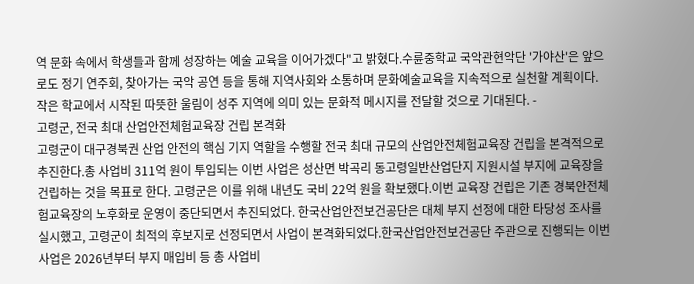역 문화 속에서 학생들과 함께 성장하는 예술 교육을 이어가겠다"고 밝혔다.수륜중학교 국악관현악단 '가야산'은 앞으로도 정기 연주회, 찾아가는 국악 공연 등을 통해 지역사회와 소통하며 문화예술교육을 지속적으로 실천할 계획이다. 작은 학교에서 시작된 따뜻한 울림이 성주 지역에 의미 있는 문화적 메시지를 전달할 것으로 기대된다. -
고령군, 전국 최대 산업안전체험교육장 건립 본격화
고령군이 대구경북권 산업 안전의 핵심 기지 역할을 수행할 전국 최대 규모의 산업안전체험교육장 건립을 본격적으로 추진한다.총 사업비 311억 원이 투입되는 이번 사업은 성산면 박곡리 동고령일반산업단지 지원시설 부지에 교육장을 건립하는 것을 목표로 한다. 고령군은 이를 위해 내년도 국비 22억 원을 확보했다.이번 교육장 건립은 기존 경북안전체험교육장의 노후화로 운영이 중단되면서 추진되었다. 한국산업안전보건공단은 대체 부지 선정에 대한 타당성 조사를 실시했고, 고령군이 최적의 후보지로 선정되면서 사업이 본격화되었다.한국산업안전보건공단 주관으로 진행되는 이번 사업은 2026년부터 부지 매입비 등 총 사업비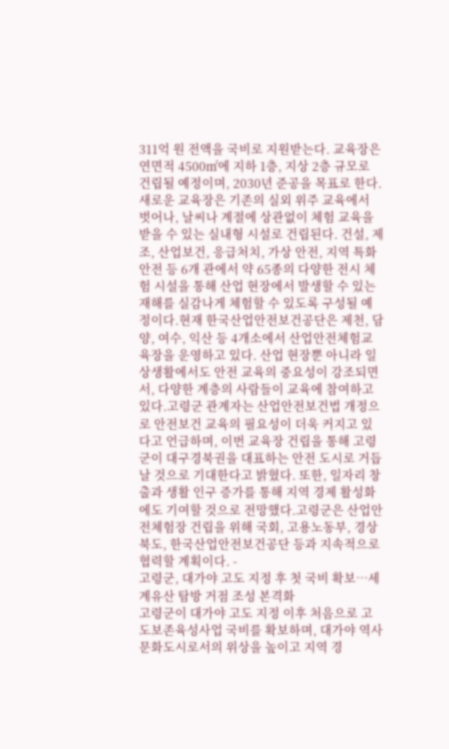311억 원 전액을 국비로 지원받는다. 교육장은 연면적 4500㎡에 지하 1층, 지상 2층 규모로 건립될 예정이며, 2030년 준공을 목표로 한다.새로운 교육장은 기존의 실외 위주 교육에서 벗어나, 날씨나 계절에 상관없이 체험 교육을 받을 수 있는 실내형 시설로 건립된다. 건설, 제조, 산업보건, 응급처치, 가상 안전, 지역 특화 안전 등 6개 관에서 약 65종의 다양한 전시 체험 시설을 통해 산업 현장에서 발생할 수 있는 재해를 실감나게 체험할 수 있도록 구성될 예정이다.현재 한국산업안전보건공단은 제천, 담양, 여수, 익산 등 4개소에서 산업안전체험교육장을 운영하고 있다. 산업 현장뿐 아니라 일상생활에서도 안전 교육의 중요성이 강조되면서, 다양한 계층의 사람들이 교육에 참여하고 있다.고령군 관계자는 산업안전보건법 개정으로 안전보건 교육의 필요성이 더욱 커지고 있다고 언급하며, 이번 교육장 건립을 통해 고령군이 대구경북권을 대표하는 안전 도시로 거듭날 것으로 기대한다고 밝혔다. 또한, 일자리 창출과 생활 인구 증가를 통해 지역 경제 활성화에도 기여할 것으로 전망했다.고령군은 산업안전체험장 건립을 위해 국회, 고용노동부, 경상북도, 한국산업안전보건공단 등과 지속적으로 협력할 계획이다. -
고령군, 대가야 고도 지정 후 첫 국비 확보…세계유산 탐방 거점 조성 본격화
고령군이 대가야 고도 지정 이후 처음으로 고도보존육성사업 국비를 확보하며, 대가야 역사문화도시로서의 위상을 높이고 지역 경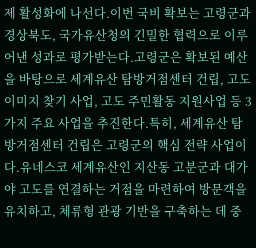제 활성화에 나선다.이번 국비 확보는 고령군과 경상북도, 국가유산청의 긴밀한 협력으로 이루어낸 성과로 평가받는다.고령군은 확보된 예산을 바탕으로 세계유산 탐방거점센터 건립, 고도 이미지 찾기 사업, 고도 주민활동 지원사업 등 3가지 주요 사업을 추진한다.특히, 세계유산 탐방거점센터 건립은 고령군의 핵심 전략 사업이다.유네스코 세계유산인 지산동 고분군과 대가야 고도를 연결하는 거점을 마련하여 방문객을 유치하고, 체류형 관광 기반을 구축하는 데 중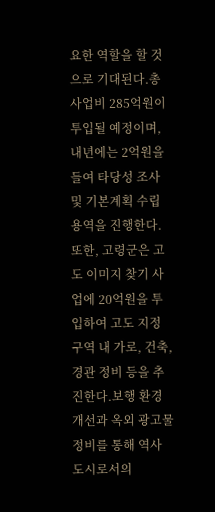요한 역할을 할 것으로 기대된다.총 사업비 285억원이 투입될 예정이며, 내년에는 2억원을 들여 타당성 조사 및 기본계획 수립 용역을 진행한다.또한, 고령군은 고도 이미지 찾기 사업에 20억원을 투입하여 고도 지정 구역 내 가로, 건축, 경관 정비 등을 추진한다.보행 환경 개선과 옥외 광고물 정비를 통해 역사 도시로서의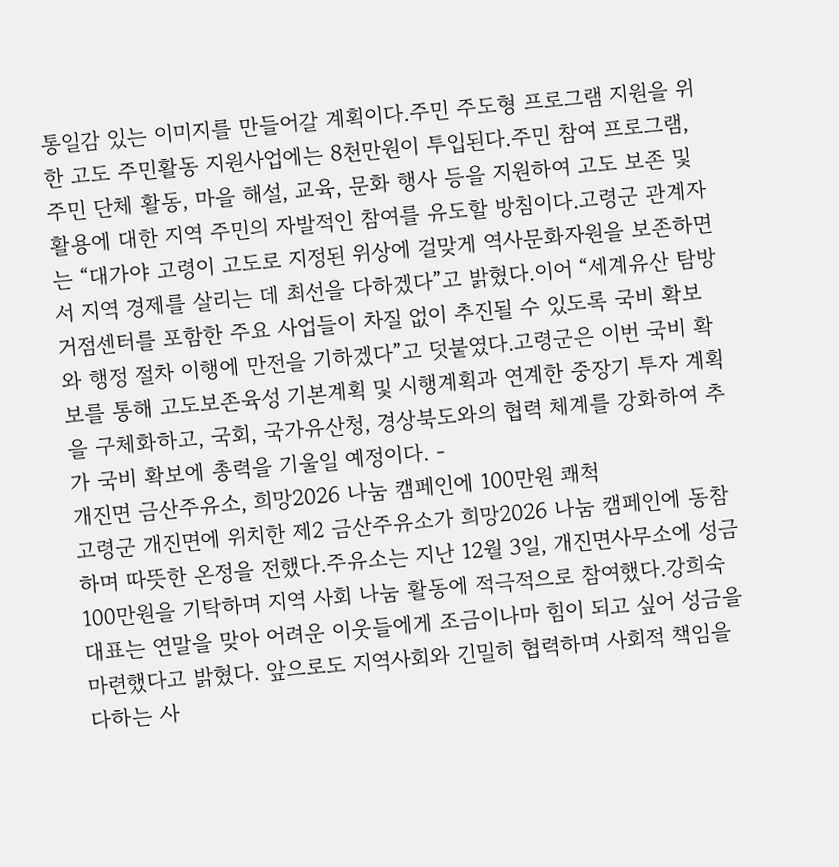통일감 있는 이미지를 만들어갈 계획이다.주민 주도형 프로그램 지원을 위한 고도 주민활동 지원사업에는 8천만원이 투입된다.주민 참여 프로그램, 주민 단체 활동, 마을 해설, 교육, 문화 행사 등을 지원하여 고도 보존 및 활용에 대한 지역 주민의 자발적인 참여를 유도할 방침이다.고령군 관계자는 “대가야 고령이 고도로 지정된 위상에 걸맞게 역사문화자원을 보존하면서 지역 경제를 살리는 데 최선을 다하겠다”고 밝혔다.이어 “세계유산 탐방거점센터를 포함한 주요 사업들이 차질 없이 추진될 수 있도록 국비 확보와 행정 절차 이행에 만전을 기하겠다”고 덧붙였다.고령군은 이번 국비 확보를 통해 고도보존육성 기본계획 및 시행계획과 연계한 중장기 투자 계획을 구체화하고, 국회, 국가유산청, 경상북도와의 협력 체계를 강화하여 추가 국비 확보에 총력을 기울일 예정이다. -
개진면 금산주유소, 희망2026 나눔 캠페인에 100만원 쾌척
고령군 개진면에 위치한 제2 금산주유소가 희망2026 나눔 캠페인에 동참하며 따뜻한 온정을 전했다.주유소는 지난 12월 3일, 개진면사무소에 성금 100만원을 기탁하며 지역 사회 나눔 활동에 적극적으로 참여했다.강희숙 대표는 연말을 맞아 어려운 이웃들에게 조금이나마 힘이 되고 싶어 성금을 마련했다고 밝혔다. 앞으로도 지역사회와 긴밀히 협력하며 사회적 책임을 다하는 사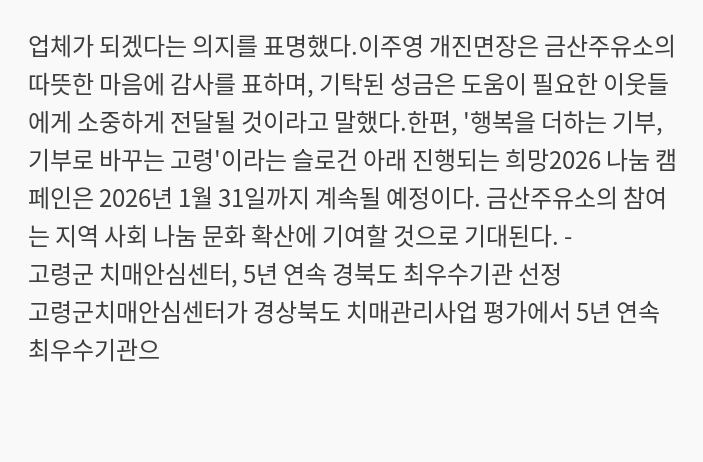업체가 되겠다는 의지를 표명했다.이주영 개진면장은 금산주유소의 따뜻한 마음에 감사를 표하며, 기탁된 성금은 도움이 필요한 이웃들에게 소중하게 전달될 것이라고 말했다.한편, '행복을 더하는 기부, 기부로 바꾸는 고령'이라는 슬로건 아래 진행되는 희망2026 나눔 캠페인은 2026년 1월 31일까지 계속될 예정이다. 금산주유소의 참여는 지역 사회 나눔 문화 확산에 기여할 것으로 기대된다. -
고령군 치매안심센터, 5년 연속 경북도 최우수기관 선정
고령군치매안심센터가 경상북도 치매관리사업 평가에서 5년 연속 최우수기관으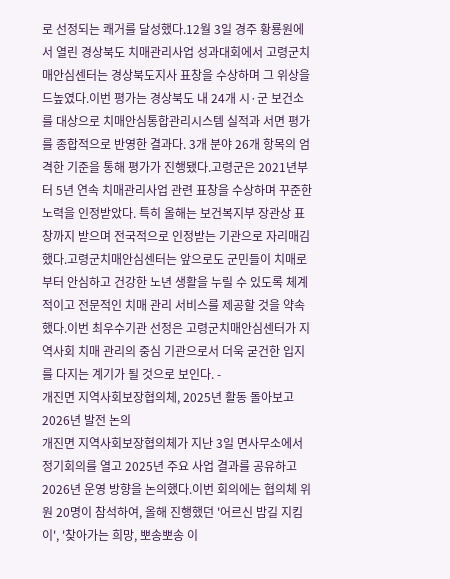로 선정되는 쾌거를 달성했다.12월 3일 경주 황룡원에서 열린 경상북도 치매관리사업 성과대회에서 고령군치매안심센터는 경상북도지사 표창을 수상하며 그 위상을 드높였다.이번 평가는 경상북도 내 24개 시·군 보건소를 대상으로 치매안심통합관리시스템 실적과 서면 평가를 종합적으로 반영한 결과다. 3개 분야 26개 항목의 엄격한 기준을 통해 평가가 진행됐다.고령군은 2021년부터 5년 연속 치매관리사업 관련 표창을 수상하며 꾸준한 노력을 인정받았다. 특히 올해는 보건복지부 장관상 표창까지 받으며 전국적으로 인정받는 기관으로 자리매김했다.고령군치매안심센터는 앞으로도 군민들이 치매로부터 안심하고 건강한 노년 생활을 누릴 수 있도록 체계적이고 전문적인 치매 관리 서비스를 제공할 것을 약속했다.이번 최우수기관 선정은 고령군치매안심센터가 지역사회 치매 관리의 중심 기관으로서 더욱 굳건한 입지를 다지는 계기가 될 것으로 보인다. -
개진면 지역사회보장협의체, 2025년 활동 돌아보고 2026년 발전 논의
개진면 지역사회보장협의체가 지난 3일 면사무소에서 정기회의를 열고 2025년 주요 사업 결과를 공유하고 2026년 운영 방향을 논의했다.이번 회의에는 협의체 위원 20명이 참석하여, 올해 진행했던 '어르신 밤길 지킴이', '찾아가는 희망, 뽀송뽀송 이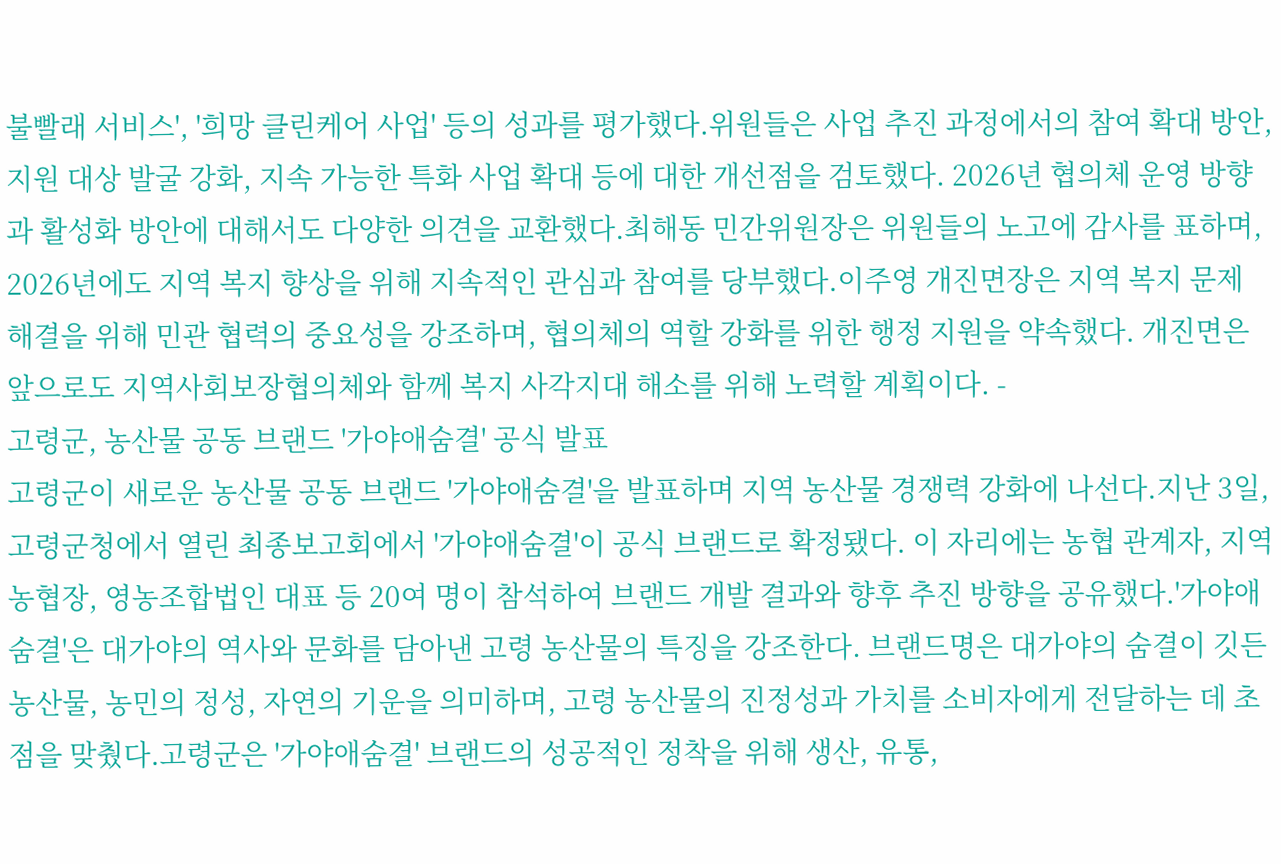불빨래 서비스', '희망 클린케어 사업' 등의 성과를 평가했다.위원들은 사업 추진 과정에서의 참여 확대 방안, 지원 대상 발굴 강화, 지속 가능한 특화 사업 확대 등에 대한 개선점을 검토했다. 2026년 협의체 운영 방향과 활성화 방안에 대해서도 다양한 의견을 교환했다.최해동 민간위원장은 위원들의 노고에 감사를 표하며, 2026년에도 지역 복지 향상을 위해 지속적인 관심과 참여를 당부했다.이주영 개진면장은 지역 복지 문제 해결을 위해 민관 협력의 중요성을 강조하며, 협의체의 역할 강화를 위한 행정 지원을 약속했다. 개진면은 앞으로도 지역사회보장협의체와 함께 복지 사각지대 해소를 위해 노력할 계획이다. -
고령군, 농산물 공동 브랜드 '가야애숨결' 공식 발표
고령군이 새로운 농산물 공동 브랜드 '가야애숨결'을 발표하며 지역 농산물 경쟁력 강화에 나선다.지난 3일, 고령군청에서 열린 최종보고회에서 '가야애숨결'이 공식 브랜드로 확정됐다. 이 자리에는 농협 관계자, 지역 농협장, 영농조합법인 대표 등 20여 명이 참석하여 브랜드 개발 결과와 향후 추진 방향을 공유했다.'가야애숨결'은 대가야의 역사와 문화를 담아낸 고령 농산물의 특징을 강조한다. 브랜드명은 대가야의 숨결이 깃든 농산물, 농민의 정성, 자연의 기운을 의미하며, 고령 농산물의 진정성과 가치를 소비자에게 전달하는 데 초점을 맞췄다.고령군은 '가야애숨결' 브랜드의 성공적인 정착을 위해 생산, 유통,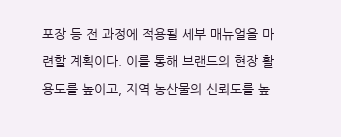포장 등 전 과정에 적용될 세부 매뉴얼을 마련할 계획이다. 이를 통해 브랜드의 현장 활용도를 높이고, 지역 농산물의 신뢰도를 높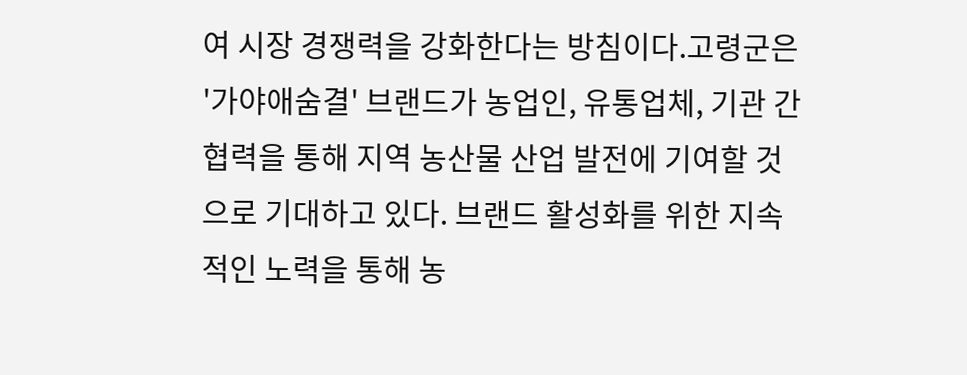여 시장 경쟁력을 강화한다는 방침이다.고령군은 '가야애숨결' 브랜드가 농업인, 유통업체, 기관 간 협력을 통해 지역 농산물 산업 발전에 기여할 것으로 기대하고 있다. 브랜드 활성화를 위한 지속적인 노력을 통해 농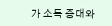가 소득 증대와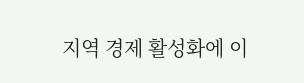지역 경제 활성화에 이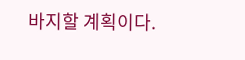바지할 계획이다.